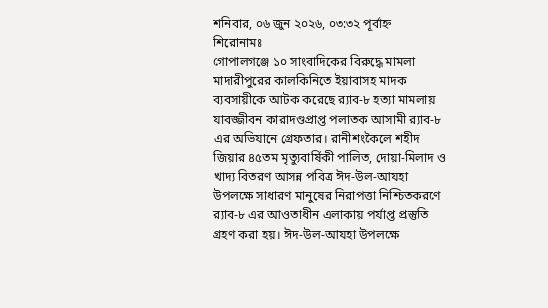শনিবার, ০৬ জুন ২০২৬, ০৩:৩২ পূর্বাহ্ন
শিরোনামঃ
গোপালগঞ্জে ১০ সাংবাদিকের বিরুদ্ধে মামলা মাদারীপুরের কালকিনিতে ইয়াবাসহ মাদক ব্যবসায়ীকে আটক করেছে র‍্যাব-৮ হত্যা মামলায় যাবজ্জীবন কারাদণ্ডপ্রাপ্ত পলাতক আসামী র‌্যাব-৮ এর অভিযানে গ্রেফতার। রানীশংকৈলে শহীদ জিয়ার ৪৫তম মৃত্যুবার্ষিকী পালিত, দোয়া-মিলাদ ও খাদ্য বিতরণ আসন্ন পবিত্র ঈদ-উল-আযহা উপলক্ষে সাধারণ মানুষের নিরাপত্তা নিশ্চিতকরণে র‌্যাব-৮ এর আওতাধীন এলাকায় পর্যাপ্ত প্রস্তুতি গ্রহণ করা হয়। ঈদ-উল-আযহা উপলক্ষে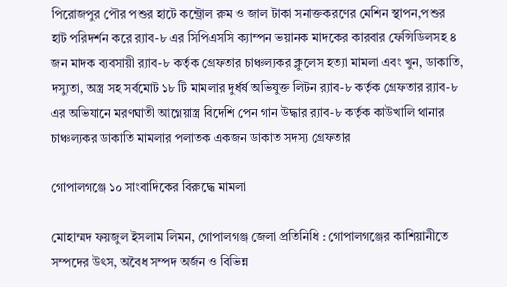পিরোজপুর পৌর পশুর হাটে কন্ট্রোল রুম ও জাল টাকা সনাক্তকরণের মেশিন স্থাপন,পশুর হাট পরিদর্শন করে র‌্যাব-৮ এর সিপিএসসি ক্যাম্পন ভয়ানক মাদকের কারবার ফেন্সিডিলসহ ৪ জন মাদক ব্যবসায়ী র‌্যাব-৮ কর্তৃক গ্রেফতার চাঞ্চল্যকর ক্লুলেস হত্যা মামলা এবং খুন, ডাকাতি, দস্যুতা, অস্ত্র সহ সর্বমোট ১৮ টি মামলার দুর্ধর্ষ অভিযুক্ত লিটন র‌্যাব-৮ কর্তৃক গ্রেফতার র‍্যাব-৮ এর অভিযানে মরণঘাতী আগ্নেয়াস্ত্র বিদেশি পেন গান উদ্ধার র‌্যাব-৮ কর্তৃক কাউখালি থানার চাঞ্চল্যকর ডাকাতি মামলার পলাতক একজন ডাকাত সদস্য গ্রেফতার

গোপালগঞ্জে ১০ সাংবাদিকের বিরুদ্ধে মামলা

মোহাম্মদ ফয়জুল ইসলাম লিমন, গোপালগঞ্জ জেলা প্রতিনিধি : গোপালগঞ্জের কাশিয়ানীতে সম্পদের উৎস, অবৈধ সম্পদ অর্জন ও বিভিন্ন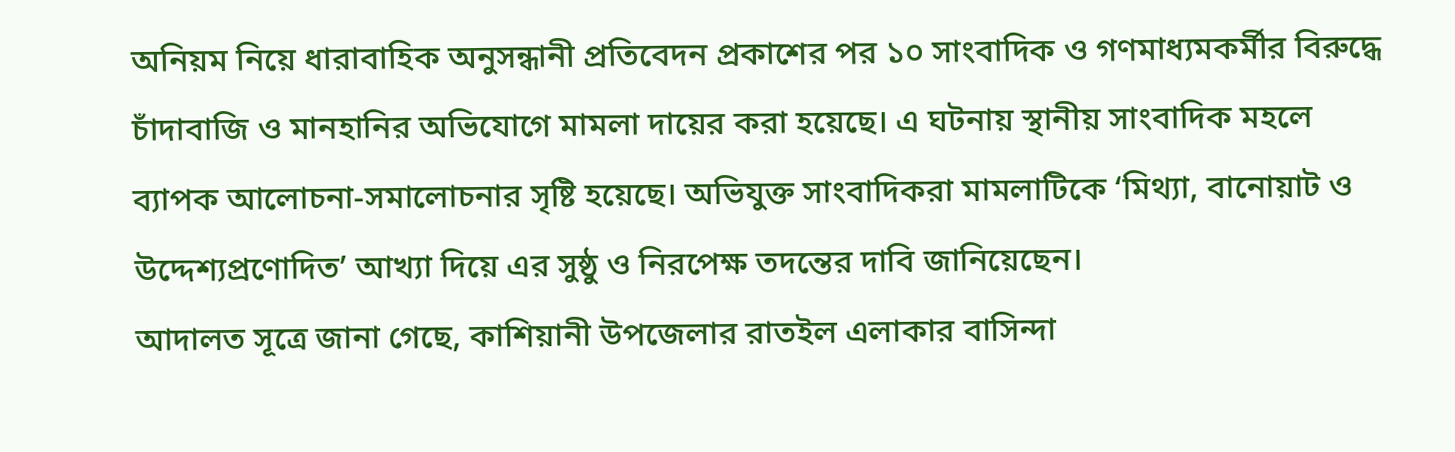অনিয়ম নিয়ে ধারাবাহিক অনুসন্ধানী প্রতিবেদন প্রকাশের পর ১০ সাংবাদিক ও গণমাধ্যমকর্মীর বিরুদ্ধে চাঁদাবাজি ও মানহানির অভিযোগে মামলা দায়ের করা হয়েছে। এ ঘটনায় স্থানীয় সাংবাদিক মহলে ব্যাপক আলোচনা-সমালোচনার সৃষ্টি হয়েছে। অভিযুক্ত সাংবাদিকরা মামলাটিকে ‘মিথ্যা, বানোয়াট ও উদ্দেশ্যপ্রণোদিত’ আখ্যা দিয়ে এর সুষ্ঠু ও নিরপেক্ষ তদন্তের দাবি জানিয়েছেন।
আদালত সূত্রে জানা গেছে, কাশিয়ানী উপজেলার রাতইল এলাকার বাসিন্দা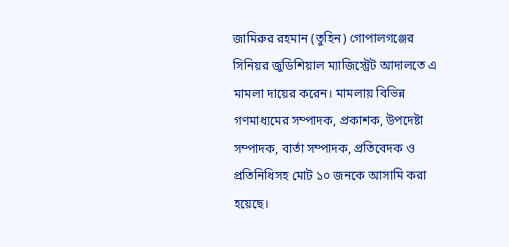জামিরুর রহমান (তুহিন) গোপালগঞ্জের সিনিয়র জুডিশিয়াল ম্যাজিস্ট্রেট আদালতে এ মামলা দায়ের করেন। মামলায় বিভিন্ন গণমাধ্যমের সম্পাদক, প্রকাশক, উপদেষ্টা সম্পাদক, বার্তা সম্পাদক, প্রতিবেদক ও প্রতিনিধিসহ মোট ১০ জনকে আসামি করা হয়েছে।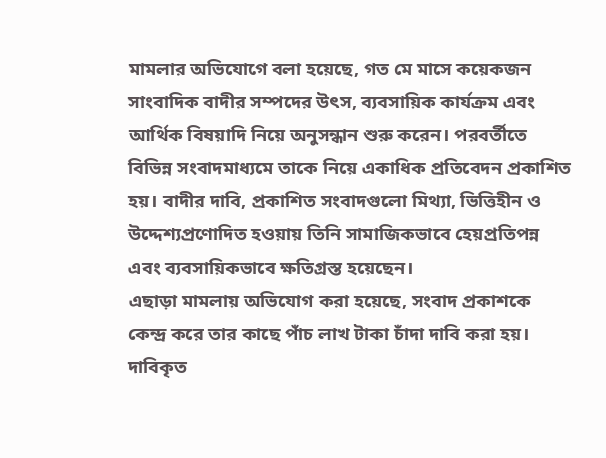মামলার অভিযোগে বলা হয়েছে, গত মে মাসে কয়েকজন সাংবাদিক বাদীর সম্পদের উৎস, ব্যবসায়িক কার্যক্রম এবং আর্থিক বিষয়াদি নিয়ে অনুসন্ধান শুরু করেন। পরবর্তীতে বিভিন্ন সংবাদমাধ্যমে তাকে নিয়ে একাধিক প্রতিবেদন প্রকাশিত হয়। বাদীর দাবি, প্রকাশিত সংবাদগুলো মিথ্যা, ভিত্তিহীন ও উদ্দেশ্যপ্রণোদিত হওয়ায় তিনি সামাজিকভাবে হেয়প্রতিপন্ন এবং ব্যবসায়িকভাবে ক্ষতিগ্রস্ত হয়েছেন।
এছাড়া মামলায় অভিযোগ করা হয়েছে, সংবাদ প্রকাশকে কেন্দ্র করে তার কাছে পাঁচ লাখ টাকা চাঁদা দাবি করা হয়। দাবিকৃত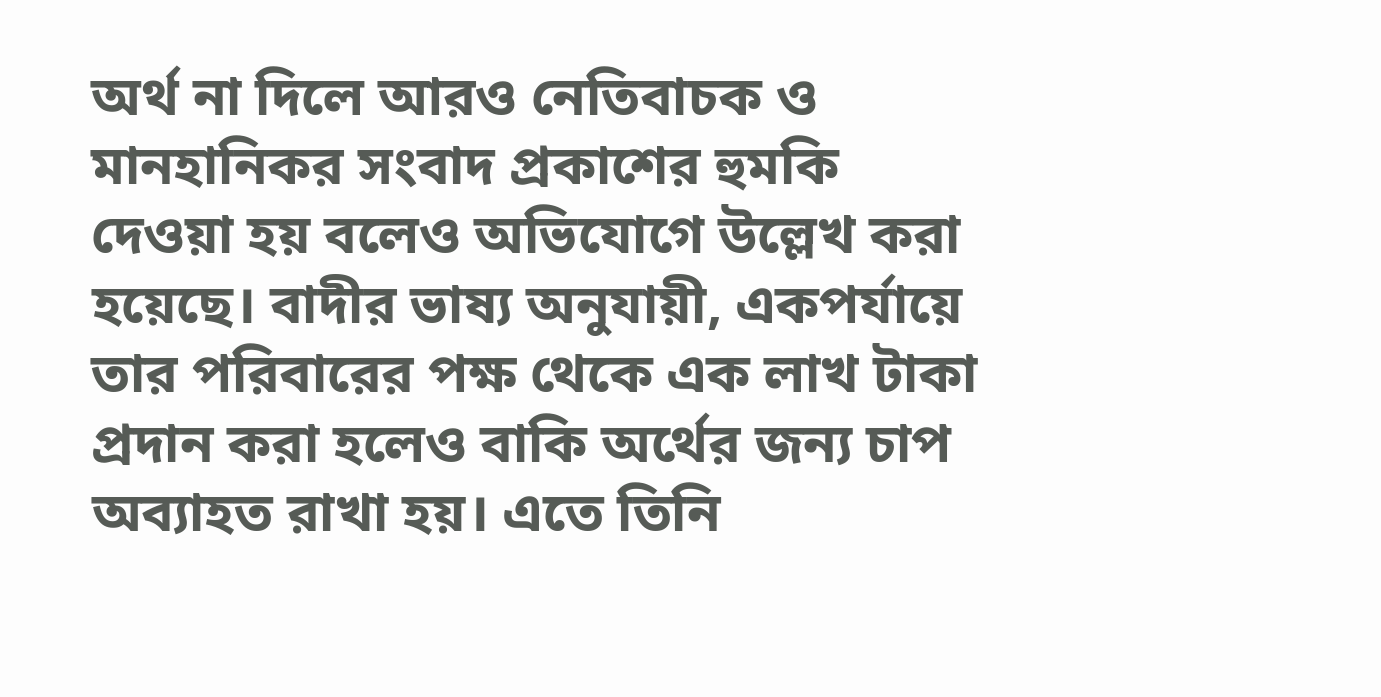অর্থ না দিলে আরও নেতিবাচক ও মানহানিকর সংবাদ প্রকাশের হুমকি দেওয়া হয় বলেও অভিযোগে উল্লেখ করা হয়েছে। বাদীর ভাষ্য অনুযায়ী, একপর্যায়ে তার পরিবারের পক্ষ থেকে এক লাখ টাকা প্রদান করা হলেও বাকি অর্থের জন্য চাপ অব্যাহত রাখা হয়। এতে তিনি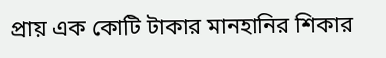প্রায় এক কোটি টাকার মানহানির শিকার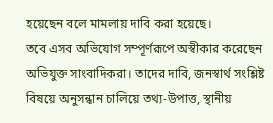হয়েছেন বলে মামলায় দাবি করা হয়েছে।
তবে এসব অভিযোগ সম্পূর্ণরূপে অস্বীকার করেছেন অভিযুক্ত সাংবাদিকরা। তাদের দাবি, জনস্বার্থ সংশ্লিষ্ট বিষয়ে অনুসন্ধান চালিয়ে তথ্য-উপাত্ত, স্থানীয়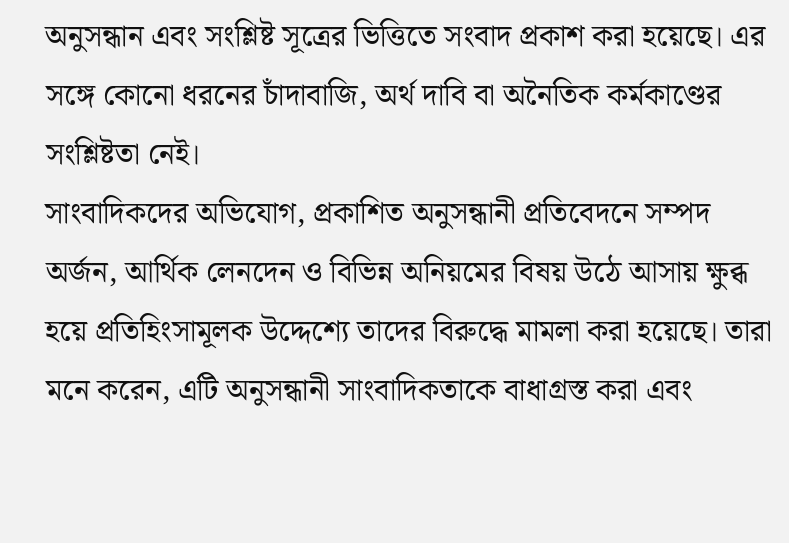অনুসন্ধান এবং সংশ্লিষ্ট সূত্রের ভিত্তিতে সংবাদ প্রকাশ করা হয়েছে। এর সঙ্গে কোনো ধরনের চাঁদাবাজি, অর্থ দাবি বা অনৈতিক কর্মকাণ্ডের সংশ্লিষ্টতা নেই।
সাংবাদিকদের অভিযোগ, প্রকাশিত অনুসন্ধানী প্রতিবেদনে সম্পদ অর্জন, আর্থিক লেনদেন ও বিভিন্ন অনিয়মের বিষয় উঠে আসায় ক্ষুব্ধ হয়ে প্রতিহিংসামূলক উদ্দেশ্যে তাদের বিরুদ্ধে মামলা করা হয়েছে। তারা মনে করেন, এটি অনুসন্ধানী সাংবাদিকতাকে বাধাগ্রস্ত করা এবং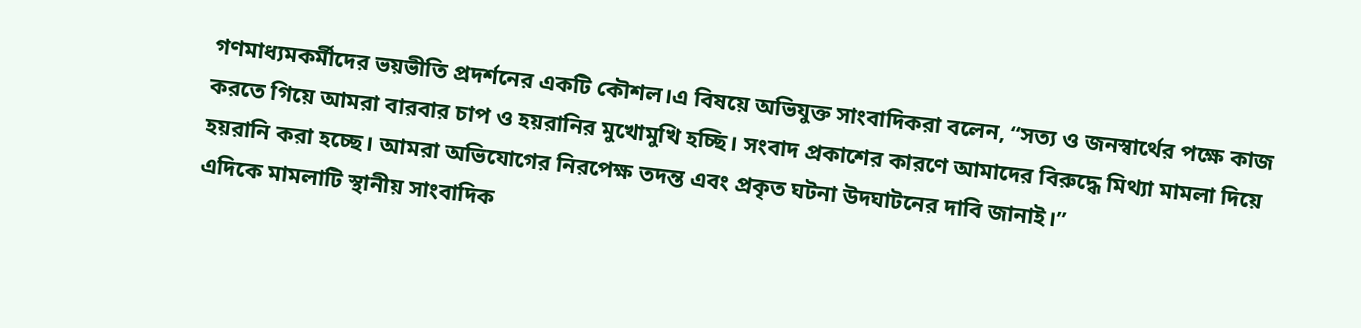গণমাধ্যমকর্মীদের ভয়ভীতি প্রদর্শনের একটি কৌশল।এ বিষয়ে অভিযুক্ত সাংবাদিকরা বলেন, “সত্য ও জনস্বার্থের পক্ষে কাজ করতে গিয়ে আমরা বারবার চাপ ও হয়রানির মুখোমুখি হচ্ছি। সংবাদ প্রকাশের কারণে আমাদের বিরুদ্ধে মিথ্যা মামলা দিয়ে হয়রানি করা হচ্ছে। আমরা অভিযোগের নিরপেক্ষ তদন্ত এবং প্রকৃত ঘটনা উদঘাটনের দাবি জানাই।”
এদিকে মামলাটি স্থানীয় সাংবাদিক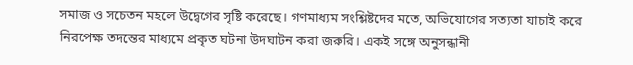সমাজ ও সচেতন মহলে উদ্বেগের সৃষ্টি করেছে। গণমাধ্যম সংশ্লিষ্টদের মতে, অভিযোগের সত্যতা যাচাই করে নিরপেক্ষ তদন্তের মাধ্যমে প্রকৃত ঘটনা উদঘাটন করা জরুরি। একই সঙ্গে অনুসন্ধানী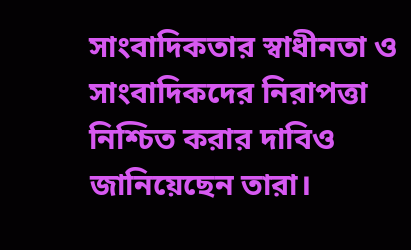সাংবাদিকতার স্বাধীনতা ও সাংবাদিকদের নিরাপত্তা নিশ্চিত করার দাবিও জানিয়েছেন তারা।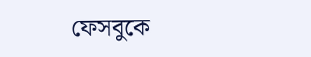ফেসবুকে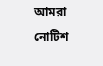আমরা
নোটিশ